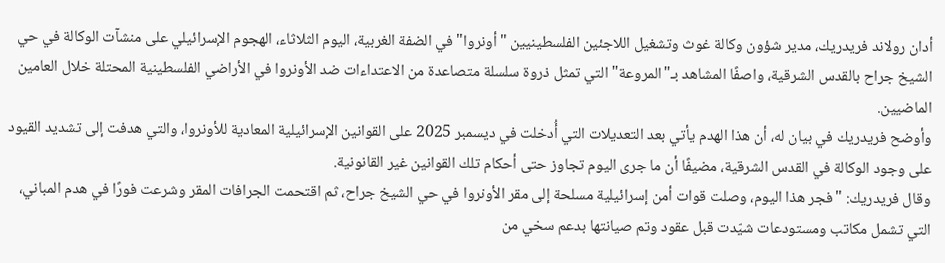أدان رولاند فريدريك، مدير شؤون وكالة غوث وتشغيل اللاجئين الفلسطينيين "أونروا" في الضفة الغربية، اليوم الثلاثاء، الهجوم الإسرائيلي على منشآت الوكالة في حي الشيخ جراح بالقدس الشرقية، واصفًا المشاهد بـ"المروعة" التي تمثل ذروة سلسلة متصاعدة من الاعتداءات ضد الأونروا في الأراضي الفلسطينية المحتلة خلال العامين الماضيين.
وأوضح فريدريك في بيان له، أن هذا الهدم يأتي بعد التعديلات التي أُدخلت في ديسمبر 2025 على القوانين الإسرائيلية المعادية للأونروا، والتي هدفت إلى تشديد القيود على وجود الوكالة في القدس الشرقية، مضيفًا أن ما جرى اليوم تجاوز حتى أحكام تلك القوانين غير القانونية.
وقال فريدريك: "فجر هذا اليوم، وصلت قوات أمن إسرائيلية مسلحة إلى مقر الأونروا في حي الشيخ جراح، ثم اقتحمت الجرافات المقر وشرعت فورًا في هدم المباني، التي تشمل مكاتب ومستودعات شيّدت قبل عقود وتم صيانتها بدعم سخي من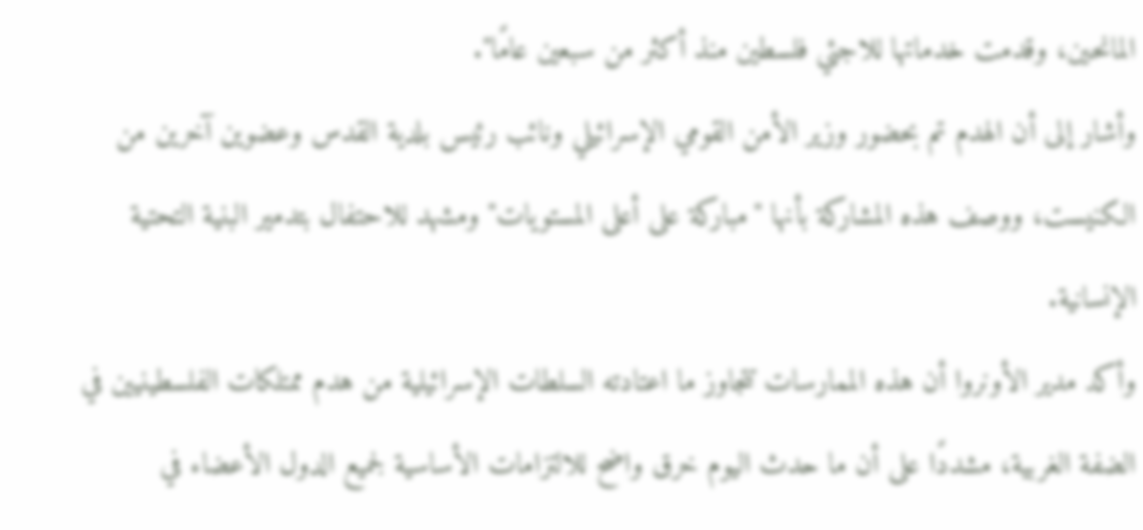المانحين، وقدمت خدماتها للاجئي فلسطين منذ أكثر من سبعين عامًا".
وأشار إلى أن الهدم تم بحضور وزير الأمن القومي الإسرائيلي ونائب رئيس بلدية القدس وعضوين آخرين من الكنيست، ووصف هذه المشاركة بأنها "مباركة على أعلى المستويات" ومشهد للاحتفال بتدمير البنية التحتية الإنسانية.
وأكد مدير الأونروا أن هذه الممارسات تتجاوز ما اعتادته السلطات الإسرائيلية من هدم ممتلكات الفلسطينيين في الضفة الغربية، مشددًا على أن ما حدث اليوم خرق واضح للالتزامات الأساسية لجميع الدول الأعضاء في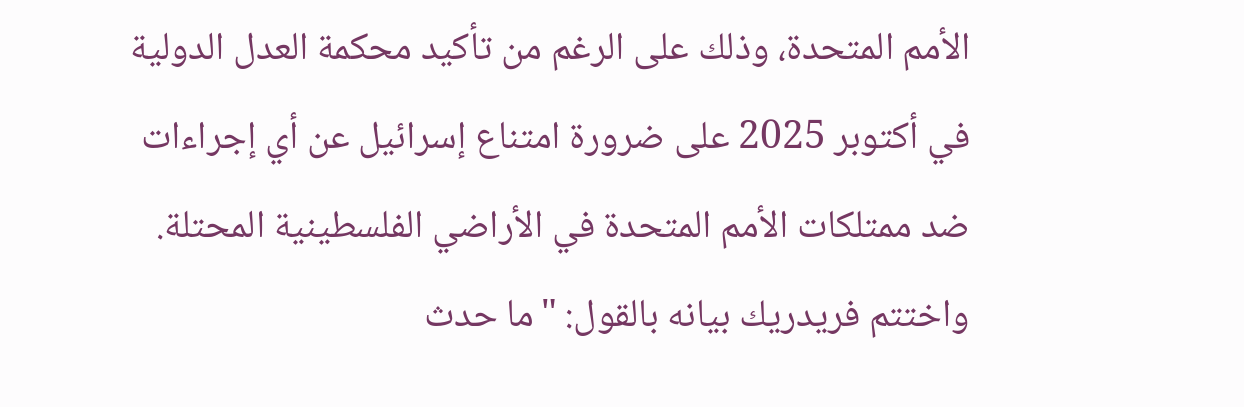الأمم المتحدة، وذلك على الرغم من تأكيد محكمة العدل الدولية في أكتوبر 2025 على ضرورة امتناع إسرائيل عن أي إجراءات ضد ممتلكات الأمم المتحدة في الأراضي الفلسطينية المحتلة.
واختتم فريدريك بيانه بالقول: "ما حدث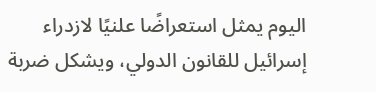اليوم يمثل استعراضًا علنيًا لازدراء إسرائيل للقانون الدولي، ويشكل ضربة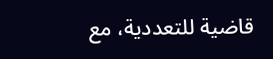قاضية للتعددية، مع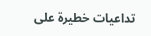تداعيات خطيرة على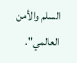السلم والأمن العالمي".